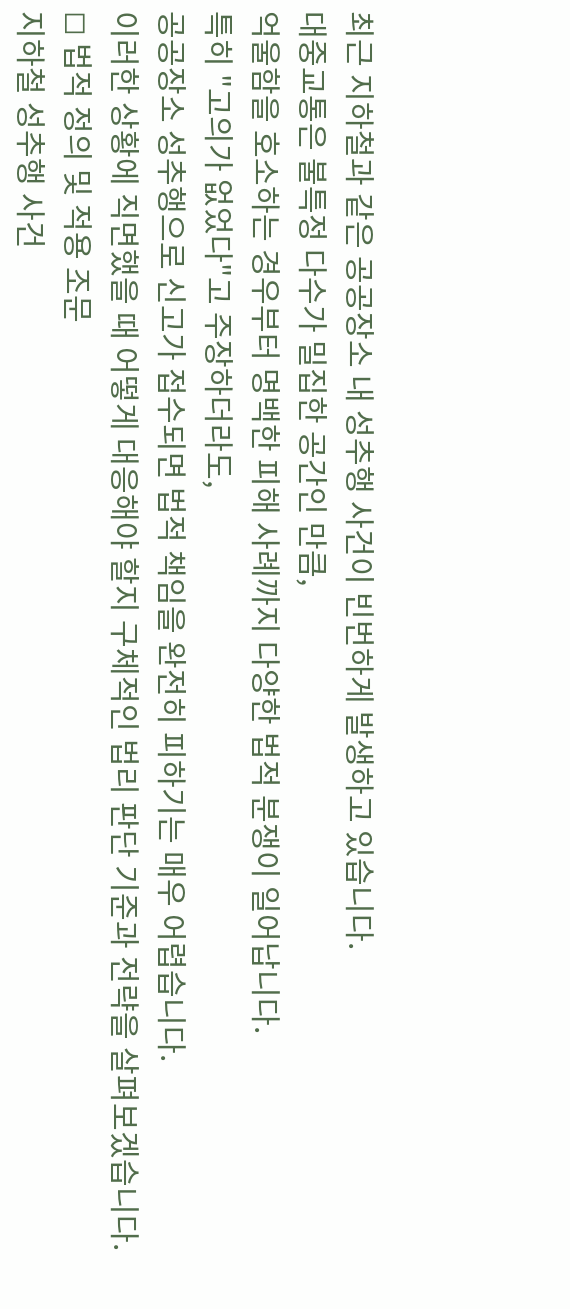최근 지하철과 같은 공공장소 내 성추행 사건이 빈번하게 발생하고 있습니다.
대중교통은 불특정 다수가 밀집한 공간인 만큼,
억울함을 호소하는 경우부터 명백한 피해 사례까지 다양한 법적 분쟁이 일어납니다.
특히 "고의가 없었다"고 주장하더라도,
공공장소 성추행으로 신고가 접수되면 법적 책임을 완전히 피하기는 매우 어렵습니다.
이러한 상황에 직면했을 때 어떻게 대응해야 할지 구체적인 법리 판단 기준과 전략을 살펴보겠습니다.
◻ 법적 정의 및 적용 조문
지하철 성추행 사건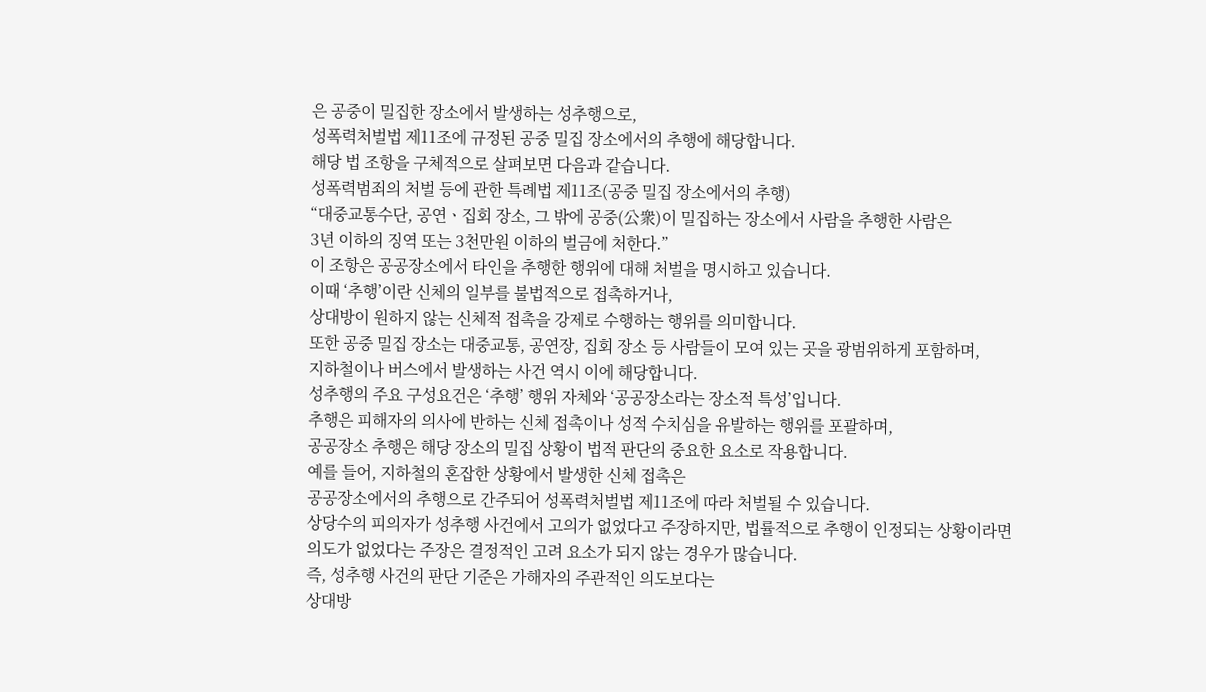은 공중이 밀집한 장소에서 발생하는 성추행으로,
성폭력처벌법 제11조에 규정된 공중 밀집 장소에서의 추행에 해당합니다.
해당 법 조항을 구체적으로 살펴보면 다음과 같습니다.
성폭력범죄의 처벌 등에 관한 특례법 제11조(공중 밀집 장소에서의 추행)
“대중교통수단, 공연ㆍ집회 장소, 그 밖에 공중(公衆)이 밀집하는 장소에서 사람을 추행한 사람은
3년 이하의 징역 또는 3천만원 이하의 벌금에 처한다.”
이 조항은 공공장소에서 타인을 추행한 행위에 대해 처벌을 명시하고 있습니다.
이때 ‘추행’이란 신체의 일부를 불법적으로 접촉하거나,
상대방이 원하지 않는 신체적 접촉을 강제로 수행하는 행위를 의미합니다.
또한 공중 밀집 장소는 대중교통, 공연장, 집회 장소 등 사람들이 모여 있는 곳을 광범위하게 포함하며,
지하철이나 버스에서 발생하는 사건 역시 이에 해당합니다.
성추행의 주요 구성요건은 ‘추행’ 행위 자체와 ‘공공장소라는 장소적 특성’입니다.
추행은 피해자의 의사에 반하는 신체 접촉이나 성적 수치심을 유발하는 행위를 포괄하며,
공공장소 추행은 해당 장소의 밀집 상황이 법적 판단의 중요한 요소로 작용합니다.
예를 들어, 지하철의 혼잡한 상황에서 발생한 신체 접촉은
공공장소에서의 추행으로 간주되어 성폭력처벌법 제11조에 따라 처벌될 수 있습니다.
상당수의 피의자가 성추행 사건에서 고의가 없었다고 주장하지만, 법률적으로 추행이 인정되는 상황이라면
의도가 없었다는 주장은 결정적인 고려 요소가 되지 않는 경우가 많습니다.
즉, 성추행 사건의 판단 기준은 가해자의 주관적인 의도보다는
상대방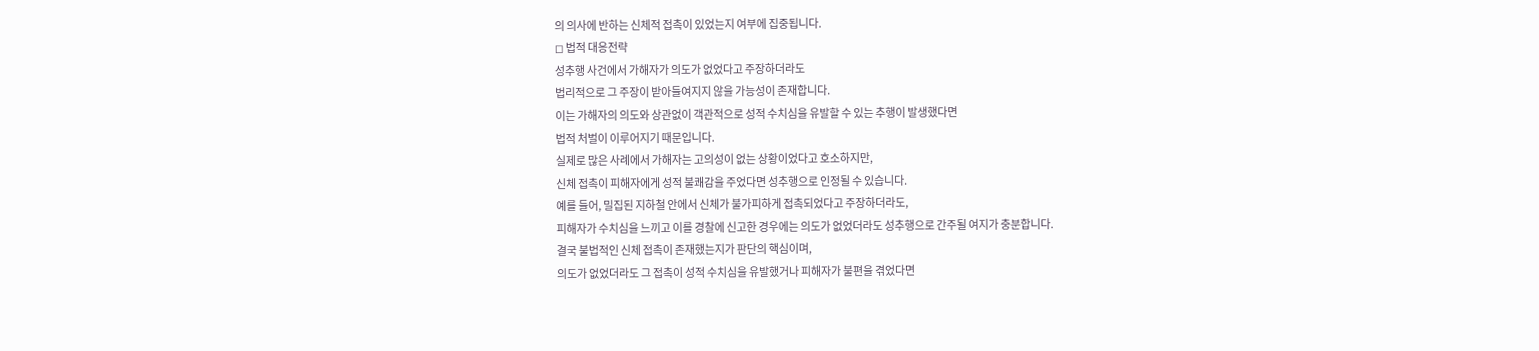의 의사에 반하는 신체적 접촉이 있었는지 여부에 집중됩니다.
◻ 법적 대응전략
성추행 사건에서 가해자가 의도가 없었다고 주장하더라도
법리적으로 그 주장이 받아들여지지 않을 가능성이 존재합니다.
이는 가해자의 의도와 상관없이 객관적으로 성적 수치심을 유발할 수 있는 추행이 발생했다면
법적 처벌이 이루어지기 때문입니다.
실제로 많은 사례에서 가해자는 고의성이 없는 상황이었다고 호소하지만,
신체 접촉이 피해자에게 성적 불쾌감을 주었다면 성추행으로 인정될 수 있습니다.
예를 들어, 밀집된 지하철 안에서 신체가 불가피하게 접촉되었다고 주장하더라도,
피해자가 수치심을 느끼고 이를 경찰에 신고한 경우에는 의도가 없었더라도 성추행으로 간주될 여지가 충분합니다.
결국 불법적인 신체 접촉이 존재했는지가 판단의 핵심이며,
의도가 없었더라도 그 접촉이 성적 수치심을 유발했거나 피해자가 불편을 겪었다면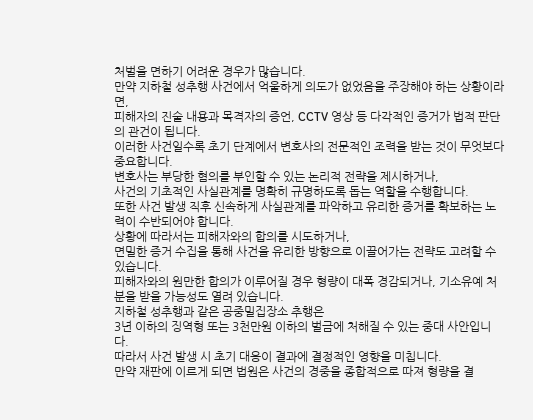처벌을 면하기 어려운 경우가 많습니다.
만약 지하철 성추행 사건에서 억울하게 의도가 없었음을 주장해야 하는 상황이라면,
피해자의 진술 내용과 목격자의 증언, CCTV 영상 등 다각적인 증거가 법적 판단의 관건이 됩니다.
이러한 사건일수록 초기 단계에서 변호사의 전문적인 조력을 받는 것이 무엇보다 중요합니다.
변호사는 부당한 혐의를 부인할 수 있는 논리적 전략을 제시하거나,
사건의 기초적인 사실관계를 명확히 규명하도록 돕는 역할을 수행합니다.
또한 사건 발생 직후 신속하게 사실관계를 파악하고 유리한 증거를 확보하는 노력이 수반되어야 합니다.
상황에 따라서는 피해자와의 합의를 시도하거나,
면밀한 증거 수집을 통해 사건을 유리한 방향으로 이끌어가는 전략도 고려할 수 있습니다.
피해자와의 원만한 합의가 이루어질 경우 형량이 대폭 경감되거나, 기소유예 처분을 받을 가능성도 열려 있습니다.
지하철 성추행과 같은 공중밀집장소 추행은
3년 이하의 징역형 또는 3천만원 이하의 벌금에 처해질 수 있는 중대 사안입니다.
따라서 사건 발생 시 초기 대응이 결과에 결정적인 영향을 미칩니다.
만약 재판에 이르게 되면 법원은 사건의 경중을 종합적으로 따져 형량을 결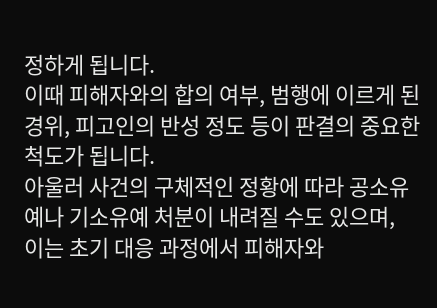정하게 됩니다.
이때 피해자와의 합의 여부, 범행에 이르게 된 경위, 피고인의 반성 정도 등이 판결의 중요한 척도가 됩니다.
아울러 사건의 구체적인 정황에 따라 공소유예나 기소유예 처분이 내려질 수도 있으며,
이는 초기 대응 과정에서 피해자와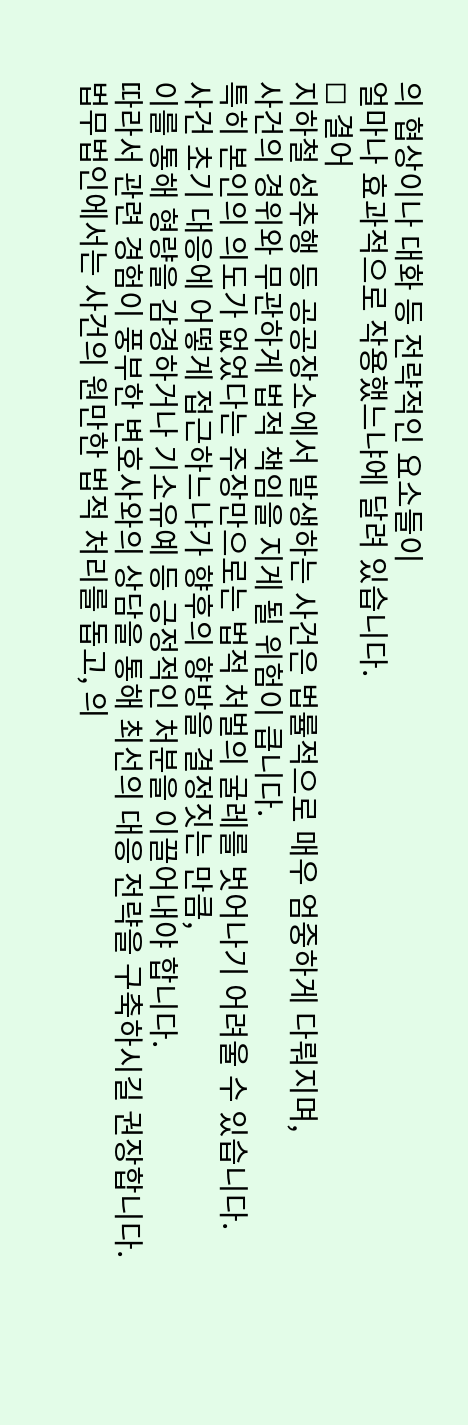의 협상이나 대화 등 전략적인 요소들이
얼마나 효과적으로 작용했느냐에 달려 있습니다.
◻ 결어
지하철 성추행 등 공공장소에서 발생하는 사건은 법률적으로 매우 엄중하게 다뤄지며,
사건의 경위와 무관하게 법적 책임을 지게 될 위험이 큽니다.
특히 본인의 의도가 없었다는 주장만으로는 법적 처벌의 굴레를 벗어나기 어려울 수 있습니다.
사건 초기 대응에 어떻게 접근하느냐가 향후의 향방을 결정짓는 만큼,
이를 통해 형량을 감경하거나 기소유예 등 긍정적인 처분을 이끌어내야 합니다.
따라서 관련 경험이 풍부한 변호사와의 상담을 통해 최선의 대응 전략을 구축하시길 권장합니다.
법무법인에서는 사건의 원만한 법적 처리를 돕고, 의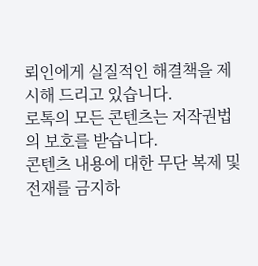뢰인에게 실질적인 해결책을 제시해 드리고 있습니다.
로톡의 모든 콘텐츠는 저작권법의 보호를 받습니다.
콘텐츠 내용에 대한 무단 복제 및 전재를 금지하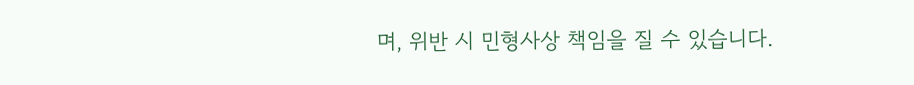며, 위반 시 민형사상 책임을 질 수 있습니다.